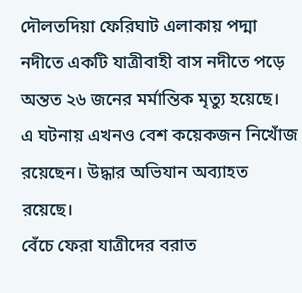দৌলতদিয়া ফেরিঘাট এলাকায় পদ্মা নদীতে একটি যাত্রীবাহী বাস নদীতে পড়ে অন্তত ২৬ জনের মর্মান্তিক মৃত্যু হয়েছে।
এ ঘটনায় এখনও বেশ কয়েকজন নিখোঁজ রয়েছেন। উদ্ধার অভিযান অব্যাহত রয়েছে।
বেঁচে ফেরা যাত্রীদের বরাত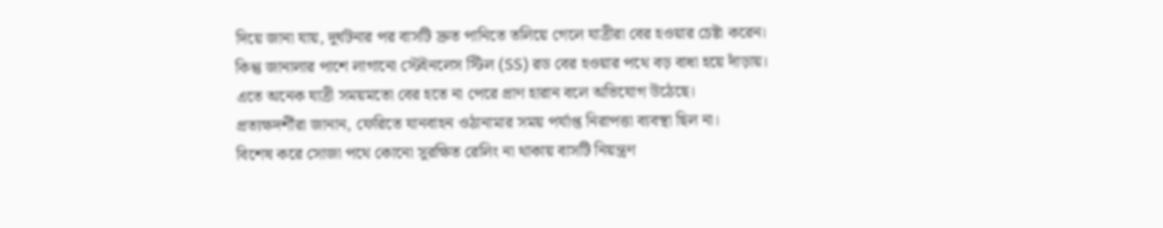দিয়ে জানা যায়, দুর্ঘটনার পর বাসটি দ্রুত পানিতে তলিয়ে গেলে যাত্রীরা বের হওয়ার চেষ্টা করেন।
কিন্তু জানালার পাশে লাগানো স্টেইনলেস স্টিল (SS) রড বের হওয়ার পথে বড় বাধা হয়ে দাঁড়ায়।
এতে অনেক যাত্রী সময়মতো বের হতে না পেরে প্রাণ হারান বলে অভিযোগ উঠেছে।
প্রত্যক্ষদর্শীরা জানান, ফেরিতে যানবাহন ওঠানামার সময় পর্যাপ্ত নিরাপত্তা ব্যবস্থা ছিল না।
বিশেষ করে সোজা পথে কোনো সুরক্ষিত রেলিং না থাকায় বাসটি নিয়ন্ত্রণ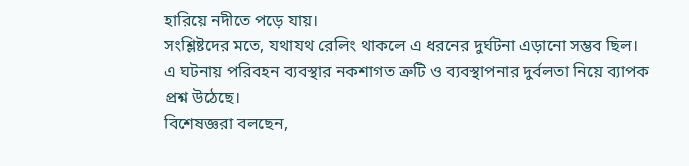হারিয়ে নদীতে পড়ে যায়।
সংশ্লিষ্টদের মতে, যথাযথ রেলিং থাকলে এ ধরনের দুর্ঘটনা এড়ানো সম্ভব ছিল।
এ ঘটনায় পরিবহন ব্যবস্থার নকশাগত ত্রুটি ও ব্যবস্থাপনার দুর্বলতা নিয়ে ব্যাপক প্রশ্ন উঠেছে।
বিশেষজ্ঞরা বলছেন,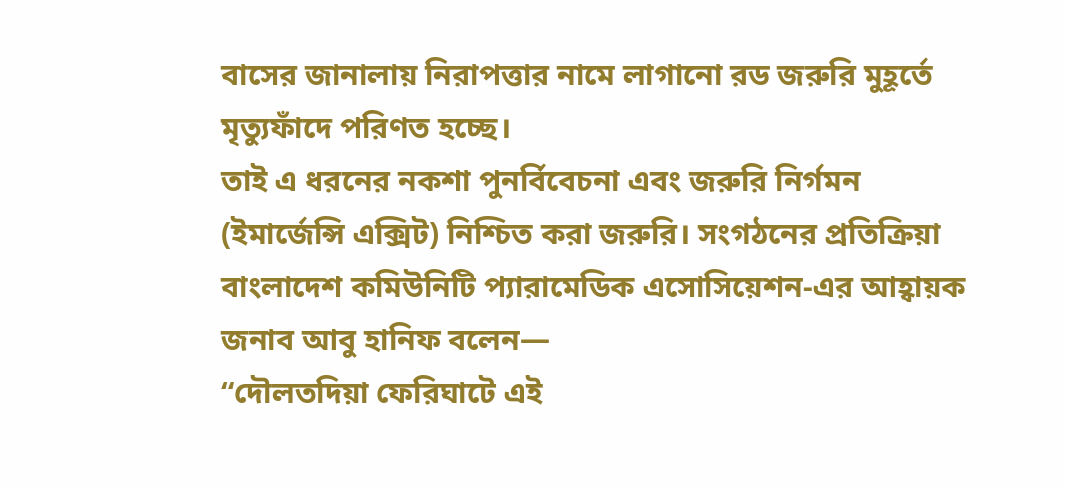বাসের জানালায় নিরাপত্তার নামে লাগানো রড জরুরি মুহূর্তে মৃত্যুফাঁদে পরিণত হচ্ছে।
তাই এ ধরনের নকশা পুনর্বিবেচনা এবং জরুরি নির্গমন (ইমার্জেন্সি এক্সিট) নিশ্চিত করা জরুরি। সংগঠনের প্রতিক্রিয়া
বাংলাদেশ কমিউনিটি প্যারামেডিক এসোসিয়েশন-এর আহ্বায়ক জনাব আবু হানিফ বলেন—
“দৌলতদিয়া ফেরিঘাটে এই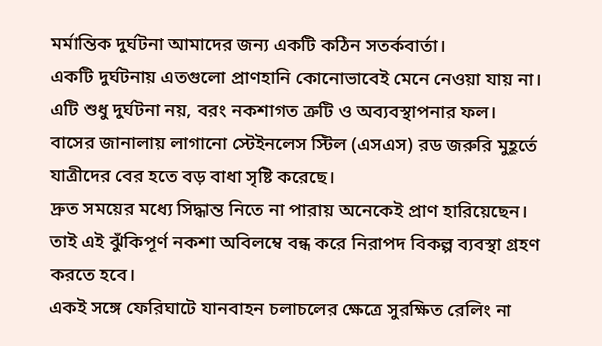মর্মান্তিক দুর্ঘটনা আমাদের জন্য একটি কঠিন সতর্কবার্তা।
একটি দুর্ঘটনায় এতগুলো প্রাণহানি কোনোভাবেই মেনে নেওয়া যায় না।
এটি শুধু দুর্ঘটনা নয়, বরং নকশাগত ত্রুটি ও অব্যবস্থাপনার ফল।
বাসের জানালায় লাগানো স্টেইনলেস স্টিল (এসএস) রড জরুরি মুহূর্তে যাত্রীদের বের হতে বড় বাধা সৃষ্টি করেছে।
দ্রুত সময়ের মধ্যে সিদ্ধান্ত নিতে না পারায় অনেকেই প্রাণ হারিয়েছেন।
তাই এই ঝুঁকিপূর্ণ নকশা অবিলম্বে বন্ধ করে নিরাপদ বিকল্প ব্যবস্থা গ্রহণ করতে হবে।
একই সঙ্গে ফেরিঘাটে যানবাহন চলাচলের ক্ষেত্রে সুরক্ষিত রেলিং না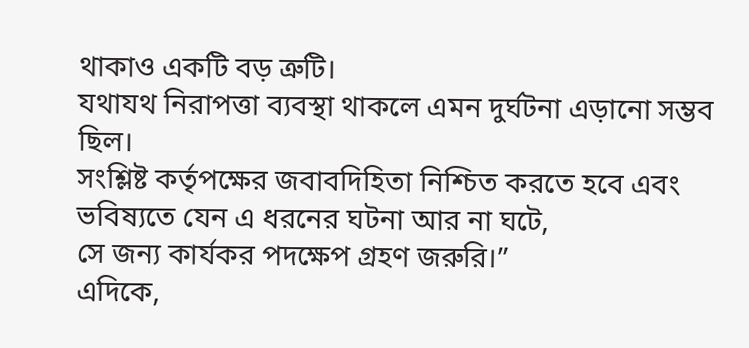থাকাও একটি বড় ত্রুটি।
যথাযথ নিরাপত্তা ব্যবস্থা থাকলে এমন দুর্ঘটনা এড়ানো সম্ভব ছিল।
সংশ্লিষ্ট কর্তৃপক্ষের জবাবদিহিতা নিশ্চিত করতে হবে এবং ভবিষ্যতে যেন এ ধরনের ঘটনা আর না ঘটে,
সে জন্য কার্যকর পদক্ষেপ গ্রহণ জরুরি।”
এদিকে,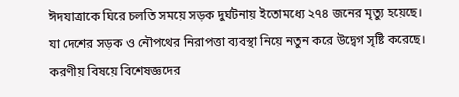ঈদযাত্রাকে ঘিরে চলতি সময়ে সড়ক দুর্ঘটনায় ইতোমধ্যে ২৭৪ জনের মৃত্যু হয়েছে।
যা দেশের সড়ক ও নৌপথের নিরাপত্তা ব্যবস্থা নিয়ে নতুন করে উদ্বেগ সৃষ্টি করেছে।
করণীয় বিষয়ে বিশেষজ্ঞদের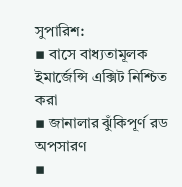সুপারিশ:
▪ বাসে বাধ্যতামূলক ইমার্জেন্সি এক্সিট নিশ্চিত করা
▪ জানালার ঝুঁকিপূর্ণ রড অপসারণ
▪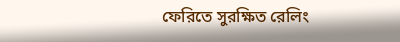ফেরিতে সুরক্ষিত রেলিং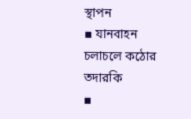স্থাপন
▪ যানবাহন চলাচলে কঠোর তদারকি
▪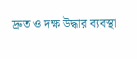দ্রুত ও দক্ষ উদ্ধার ব্যবস্থা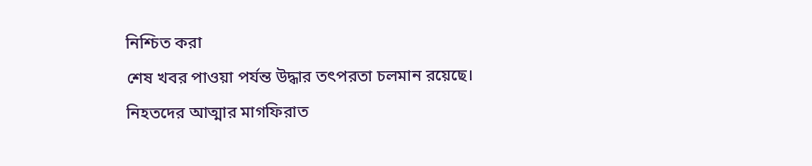নিশ্চিত করা
শেষ খবর পাওয়া পর্যন্ত উদ্ধার তৎপরতা চলমান রয়েছে।
নিহতদের আত্মার মাগফিরাত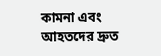কামনা এবং আহতদের দ্রুত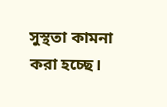সুস্থতা কামনা করা হচ্ছে।